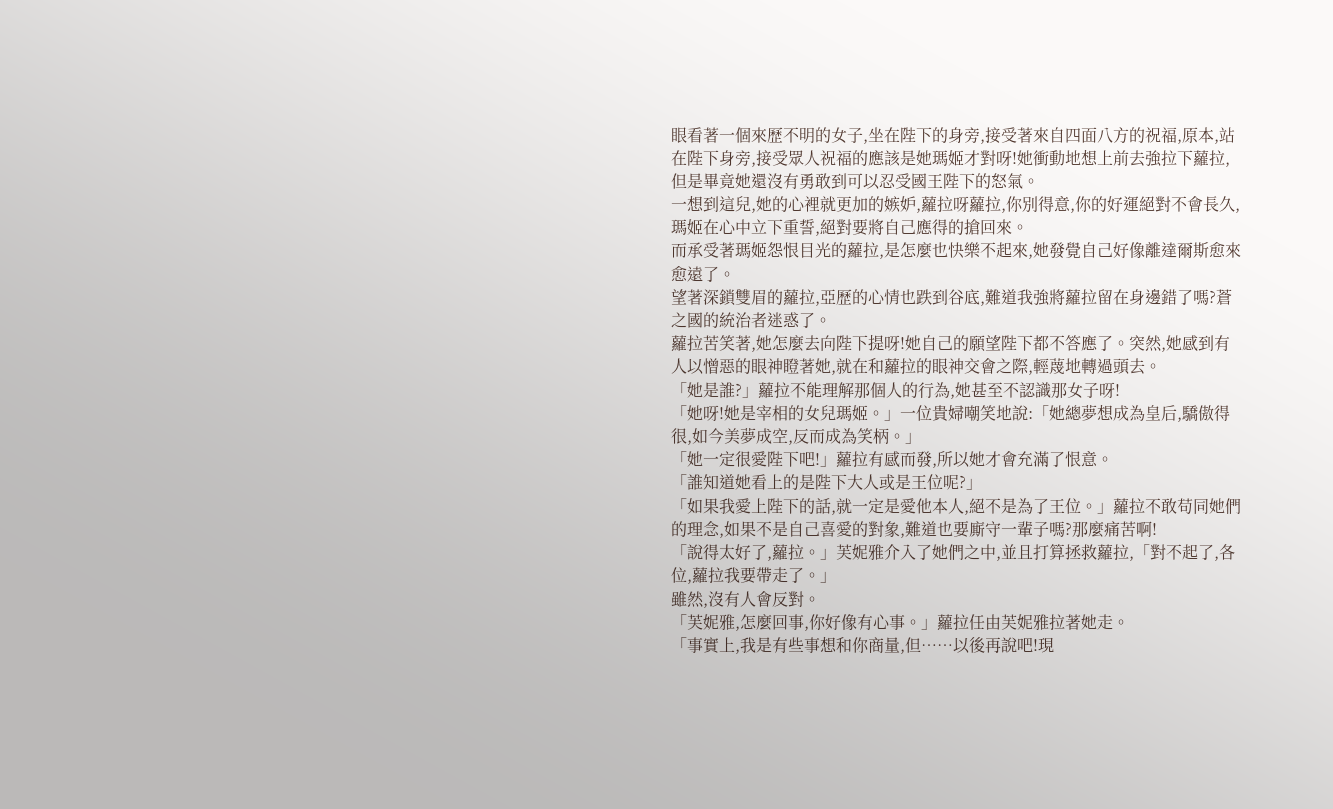眼看著一個來歷不明的女子,坐在陛下的身旁,接受著來自四面八方的祝福,原本,站在陛下身旁,接受眾人祝福的應該是她瑪姬才對呀!她衝動地想上前去強拉下蘿拉,但是畢竟她還沒有勇敢到可以忍受國王陛下的怒氣。
一想到這兒,她的心裡就更加的嫉妒,蘿拉呀蘿拉,你別得意,你的好運絕對不會長久,瑪姬在心中立下重誓,絕對要將自己應得的搶回來。
而承受著瑪姬怨恨目光的蘿拉,是怎麼也快樂不起來,她發覺自己好像離達爾斯愈來愈遠了。
望著深鎖雙眉的蘿拉,亞歷的心情也跌到谷底,難道我強將蘿拉留在身邊錯了嗎?蒼之國的統治者迷惑了。
蘿拉苦笑著,她怎麼去向陛下提呀!她自己的願望陛下都不答應了。突然,她感到有人以憎惡的眼神瞪著她,就在和蘿拉的眼神交會之際,輕蔑地轉過頭去。
「她是誰?」蘿拉不能理解那個人的行為,她甚至不認識那女子呀!
「她呀!她是宰相的女兒瑪姬。」一位貴婦嘲笑地說:「她總夢想成為皇后,驕傲得很,如今美夢成空,反而成為笑柄。」
「她一定很愛陛下吧!」蘿拉有感而發,所以她才會充滿了恨意。
「誰知道她看上的是陛下大人或是王位呢?」
「如果我愛上陛下的話,就一定是愛他本人,絕不是為了王位。」蘿拉不敢苟同她們的理念,如果不是自己喜愛的對象,難道也要廝守一輩子嗎?那麼痛苦啊!
「說得太好了,蘿拉。」芙妮雅介入了她們之中,並且打算拯救蘿拉,「對不起了,各位,蘿拉我要帶走了。」
雖然,沒有人會反對。
「芙妮雅,怎麼回事,你好像有心事。」蘿拉任由芙妮雅拉著她走。
「事實上,我是有些事想和你商量,但……以後再說吧!現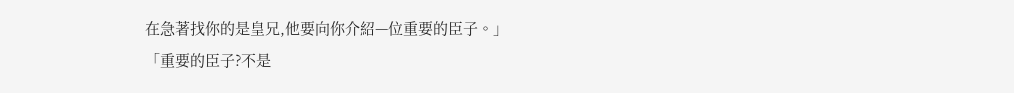在急著找你的是皇兄,他要向你介紹—位重要的臣子。」
「重要的臣子?不是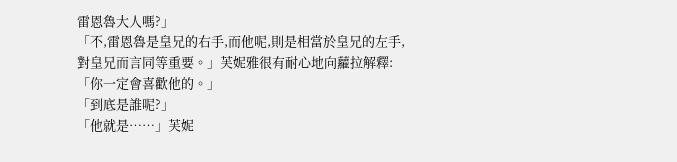雷恩魯大人嗎?」
「不,雷恩魯是皇兄的右手,而他呢,則是相當於皇兄的左手,對皇兄而言同等重要。」芙妮雅很有耐心地向蘿拉解釋:「你一定會喜歡他的。」
「到底是誰呢?」
「他就是……」芙妮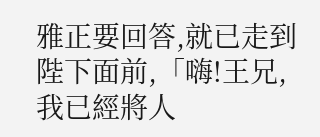雅正要回答,就已走到陛下面前,「嗨!王兄,我已經將人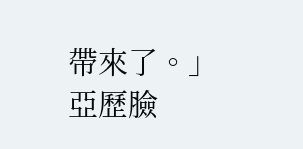帶來了。」
亞歷臉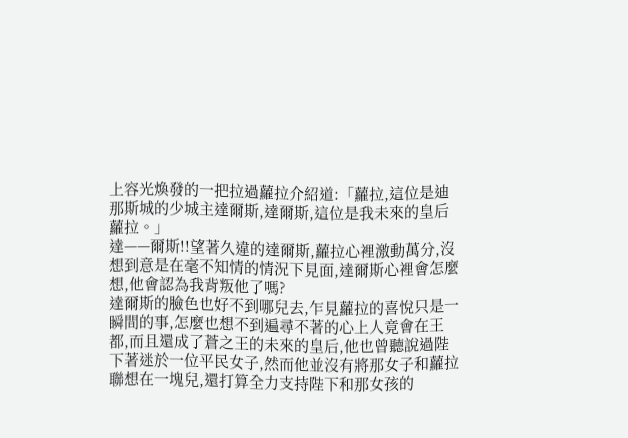上容光煥發的一把拉過蘿拉介紹道:「蘿拉,這位是迪那斯城的少城主達爾斯,達爾斯,這位是我未來的皇后蘿拉。」
達——爾斯!!望著久違的達爾斯,蘿拉心裡激動萬分,沒想到意是在毫不知情的情況下見面,達爾斯心裡會怎麼想,他會認為我背叛他了嗎?
達爾斯的臉色也好不到哪兒去,乍見蘿拉的喜悅只是一瞬間的事,怎麼也想不到遍尋不著的心上人竟會在王都,而且還成了蒼之王的未來的皇后,他也曾聽說過陛下著迷於一位平民女子,然而他並沒有將那女子和蘿拉聯想在一塊兒,還打算全力支持陛下和那女孩的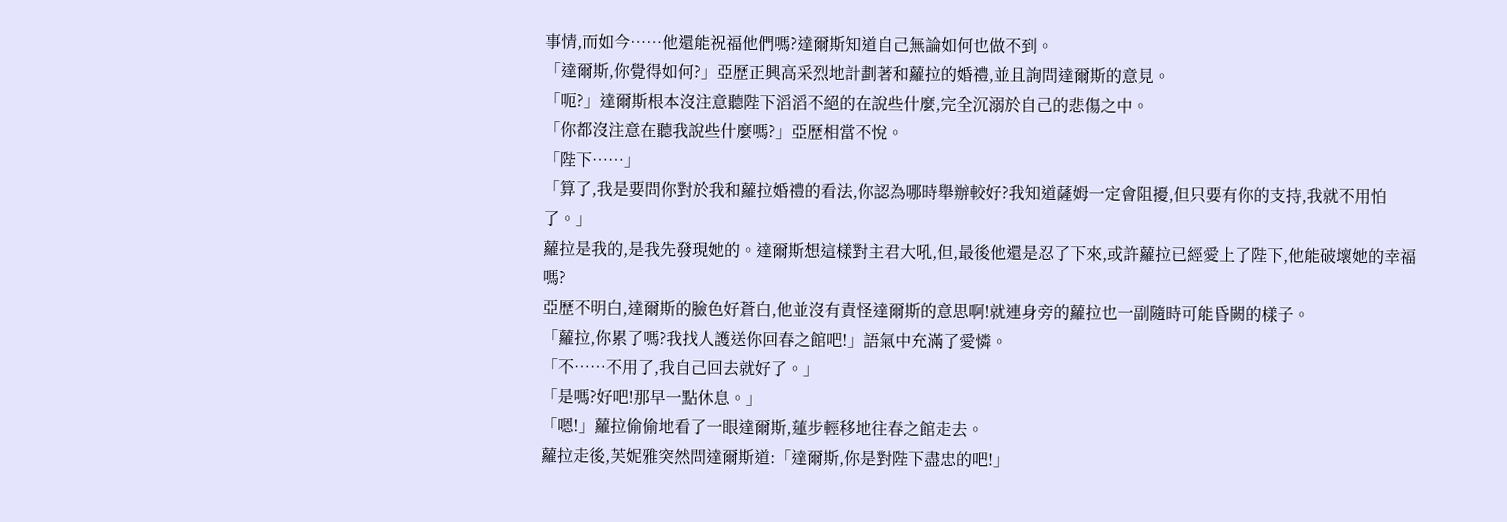事情,而如今……他還能祝福他們嗎?達爾斯知道自己無論如何也做不到。
「達爾斯,你覺得如何?」亞歷正興高采烈地計劃著和蘿拉的婚禮,並且詢問達爾斯的意見。
「呃?」達爾斯根本沒注意聽陛下滔滔不絕的在說些什麼,完全沉溺於自己的悲傷之中。
「你都沒注意在聽我說些什麼嗎?」亞歷相當不悅。
「陛下……」
「算了,我是要問你對於我和蘿拉婚禮的看法,你認為哪時舉辦較好?我知道薩姆一定會阻擾,但只要有你的支持,我就不用怕了。」
蘿拉是我的,是我先發現她的。達爾斯想這樣對主君大吼,但,最後他還是忍了下來,或許蘿拉已經愛上了陛下,他能破壞她的幸福嗎?
亞歷不明白,達爾斯的臉色好蒼白,他並沒有責怪達爾斯的意思啊!就連身旁的蘿拉也一副隨時可能昏闕的樣子。
「蘿拉,你累了嗎?我找人護送你回春之館吧!」語氣中充滿了愛憐。
「不……不用了,我自己回去就好了。」
「是嗎?好吧!那早一點休息。」
「嗯!」蘿拉偷偷地看了一眼達爾斯,蓮步輕移地往春之館走去。
蘿拉走後,芙妮雅突然問達爾斯道:「達爾斯,你是對陛下盡忠的吧!」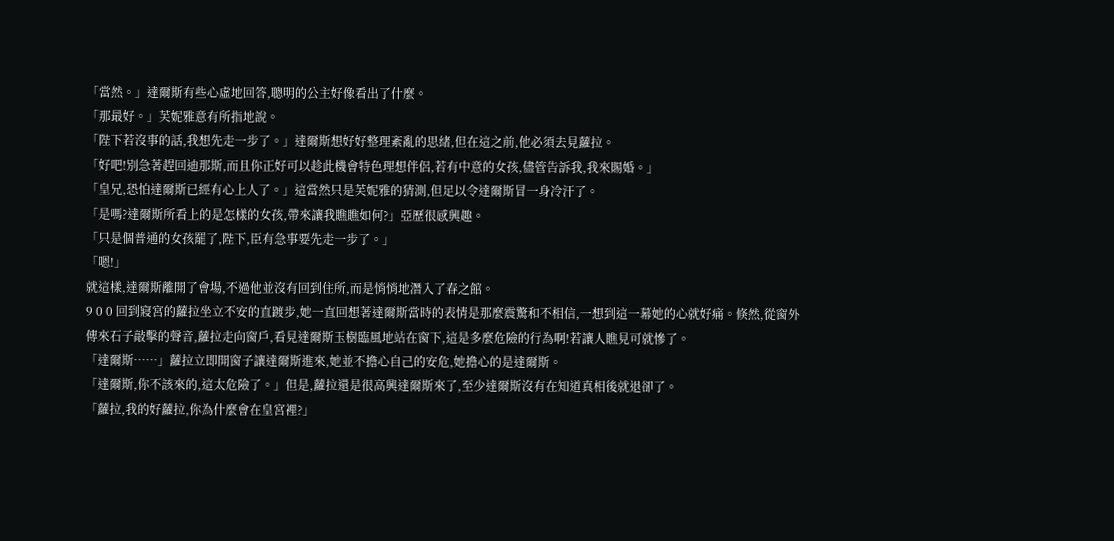「當然。」達爾斯有些心虛地回答,聰明的公主好像看出了什麼。
「那最好。」芙妮雅意有所指地說。
「陛下若沒事的話,我想先走一步了。」達爾斯想好好整理紊亂的思緒,但在這之前,他必須去見蘿拉。
「好吧!別急著趕回迪那斯,而且你正好可以趁此機會特色理想伴侶,若有中意的女孩,儘管告訴我,我來賜婚。」
「皇兄,恐怕達爾斯已經有心上人了。」這當然只是芙妮雅的猜測,但足以令達爾斯冒一身冷汗了。
「是嗎?達爾斯所看上的是怎樣的女孩,帶來讓我瞧瞧如何?」亞歷很感興趣。
「只是個普通的女孩罷了,陛下,臣有急事要先走一步了。」
「嗯!」
就這樣,達爾斯離開了會場,不過他並沒有回到住所,而是悄悄地潛入了春之館。
9 0 0 回到寢宮的蘿拉坐立不安的直踱步,她一直回想著達爾斯當時的表情是那麼震驚和不相信,一想到這一幕她的心就好痛。倏然,從窗外傳來石子敲擊的聲音,蘿拉走向窗戶,看見達爾斯玉樹臨風地站在窗下,這是多麼危險的行為啊!若讓人瞧見可就慘了。
「達爾斯……」蘿拉立即開窗子讓達爾斯進來,她並不擔心自己的安危,她擔心的是達爾斯。
「達爾斯,你不該來的,這太危險了。」但是,蘿拉還是很高興達爾斯來了,至少達爾斯沒有在知道真相後就退卻了。
「蘿拉,我的好蘿拉,你為什麼會在皇宮裡?」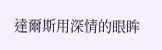達爾斯用深情的眼眸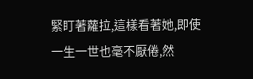緊盯著蘿拉,這樣看著她,即使一生一世也毫不厭倦,然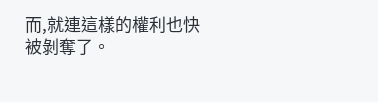而,就連這樣的權利也快被剝奪了。